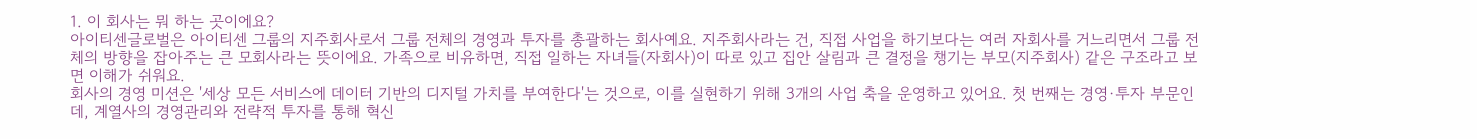1. 이 회사는 뭐 하는 곳이에요?
아이티센글로벌은 아이티센 그룹의 지주회사로서 그룹 전체의 경영과 투자를 총괄하는 회사예요. 지주회사라는 건, 직접 사업을 하기보다는 여러 자회사를 거느리면서 그룹 전체의 방향을 잡아주는 큰 모회사라는 뜻이에요. 가족으로 비유하면, 직접 일하는 자녀들(자회사)이 따로 있고 집안 살림과 큰 결정을 챙기는 부모(지주회사) 같은 구조라고 보면 이해가 쉬워요.
회사의 경영 미션은 '세상 모든 서비스에 데이터 기반의 디지털 가치를 부여한다'는 것으로, 이를 실현하기 위해 3개의 사업 축을 운영하고 있어요. 첫 번째는 경영·투자 부문인데, 계열사의 경영관리와 전략적 투자를 통해 혁신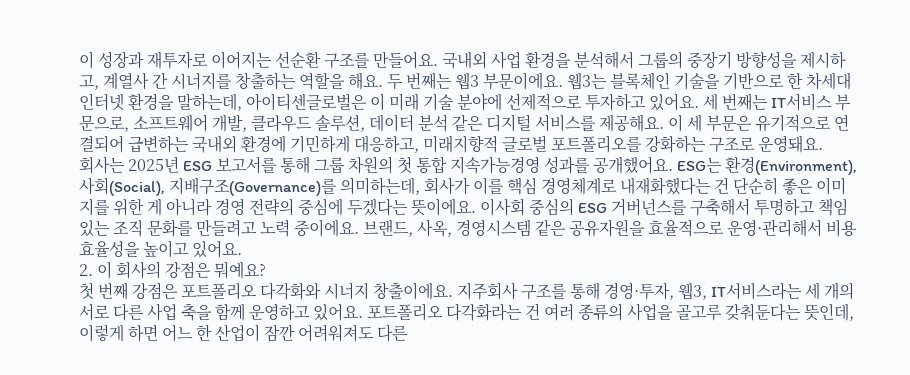이 성장과 재투자로 이어지는 선순환 구조를 만들어요. 국내외 사업 환경을 분석해서 그룹의 중장기 방향성을 제시하고, 계열사 간 시너지를 창출하는 역할을 해요. 두 번째는 웹3 부문이에요. 웹3는 블록체인 기술을 기반으로 한 차세대 인터넷 환경을 말하는데, 아이티센글로벌은 이 미래 기술 분야에 선제적으로 투자하고 있어요. 세 번째는 IT서비스 부문으로, 소프트웨어 개발, 클라우드 솔루션, 데이터 분석 같은 디지털 서비스를 제공해요. 이 세 부문은 유기적으로 연결되어 급변하는 국내외 환경에 기민하게 대응하고, 미래지향적 글로벌 포트폴리오를 강화하는 구조로 운영돼요.
회사는 2025년 ESG 보고서를 통해 그룹 차원의 첫 통합 지속가능경영 성과를 공개했어요. ESG는 환경(Environment), 사회(Social), 지배구조(Governance)를 의미하는데, 회사가 이를 핵심 경영체계로 내재화했다는 건 단순히 좋은 이미지를 위한 게 아니라 경영 전략의 중심에 두겠다는 뜻이에요. 이사회 중심의 ESG 거버넌스를 구축해서 투명하고 책임 있는 조직 문화를 만들려고 노력 중이에요. 브랜드, 사옥, 경영시스템 같은 공유자원을 효율적으로 운영·관리해서 비용 효율성을 높이고 있어요.
2. 이 회사의 강점은 뭐예요?
첫 번째 강점은 포트폴리오 다각화와 시너지 창출이에요. 지주회사 구조를 통해 경영·투자, 웹3, IT서비스라는 세 개의 서로 다른 사업 축을 함께 운영하고 있어요. 포트폴리오 다각화라는 건 여러 종류의 사업을 골고루 갖춰둔다는 뜻인데, 이렇게 하면 어느 한 산업이 잠깐 어려워져도 다른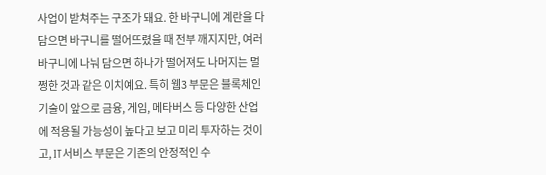사업이 받쳐주는 구조가 돼요. 한 바구니에 계란을 다 담으면 바구니를 떨어뜨렸을 때 전부 깨지지만, 여러 바구니에 나눠 담으면 하나가 떨어져도 나머지는 멀쩡한 것과 같은 이치예요. 특히 웹3 부문은 블록체인 기술이 앞으로 금융, 게임, 메타버스 등 다양한 산업에 적용될 가능성이 높다고 보고 미리 투자하는 것이고, IT서비스 부문은 기존의 안정적인 수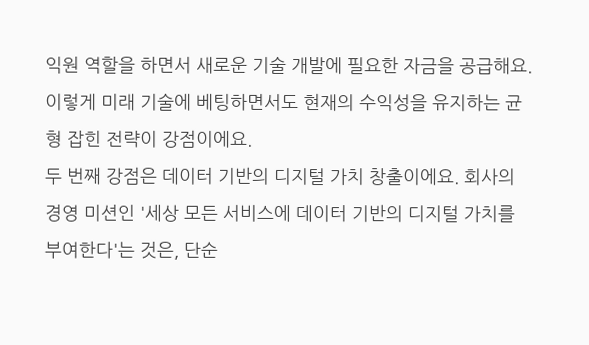익원 역할을 하면서 새로운 기술 개발에 필요한 자금을 공급해요. 이렇게 미래 기술에 베팅하면서도 현재의 수익성을 유지하는 균형 잡힌 전략이 강점이에요.
두 번째 강점은 데이터 기반의 디지털 가치 창출이에요. 회사의 경영 미션인 '세상 모든 서비스에 데이터 기반의 디지털 가치를 부여한다'는 것은, 단순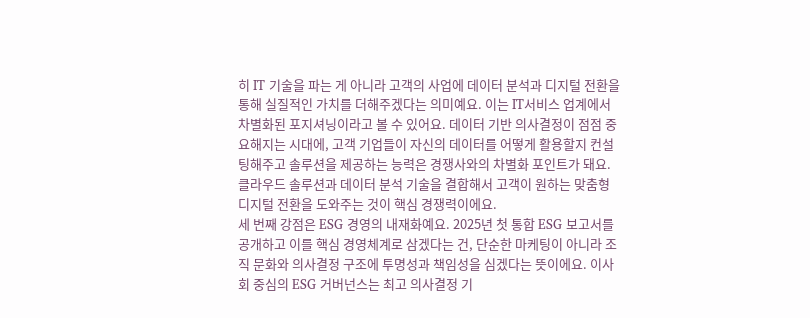히 IT 기술을 파는 게 아니라 고객의 사업에 데이터 분석과 디지털 전환을 통해 실질적인 가치를 더해주겠다는 의미예요. 이는 IT서비스 업계에서 차별화된 포지셔닝이라고 볼 수 있어요. 데이터 기반 의사결정이 점점 중요해지는 시대에, 고객 기업들이 자신의 데이터를 어떻게 활용할지 컨설팅해주고 솔루션을 제공하는 능력은 경쟁사와의 차별화 포인트가 돼요. 클라우드 솔루션과 데이터 분석 기술을 결합해서 고객이 원하는 맞춤형 디지털 전환을 도와주는 것이 핵심 경쟁력이에요.
세 번째 강점은 ESG 경영의 내재화예요. 2025년 첫 통합 ESG 보고서를 공개하고 이를 핵심 경영체계로 삼겠다는 건, 단순한 마케팅이 아니라 조직 문화와 의사결정 구조에 투명성과 책임성을 심겠다는 뜻이에요. 이사회 중심의 ESG 거버넌스는 최고 의사결정 기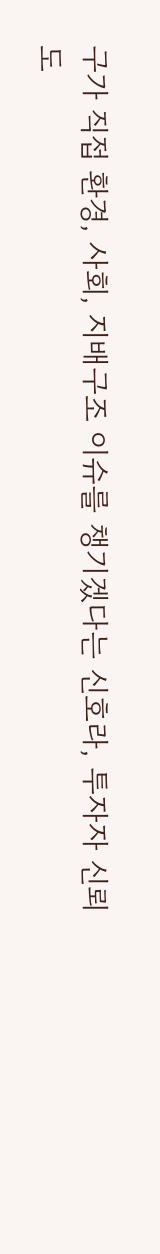구가 직접 환경, 사회, 지배구조 이슈를 챙기겠다는 신호라, 투자자 신뢰도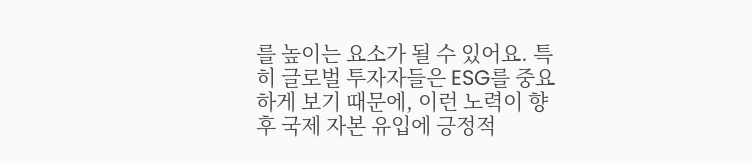를 높이는 요소가 될 수 있어요. 특히 글로벌 투자자들은 ESG를 중요하게 보기 때문에, 이런 노력이 향후 국제 자본 유입에 긍정적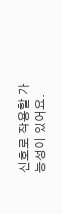신호로 작용할 가능성이 있어요.